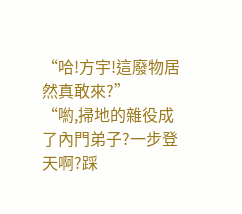“哈!方宇!這廢物居然真敢來?”
“喲,掃地的雜役成了內門弟子?一步登天啊?踩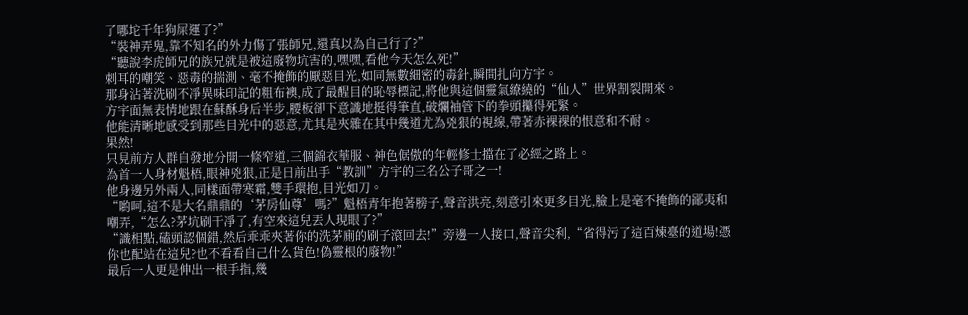了哪坨千年狗屎運了?”
“裝神弄鬼,靠不知名的外力傷了張師兄,還真以為自己行了?”
“聽說李虎師兄的族兄就是被這廢物坑害的,嘿嘿,看他今天怎么死!”
刺耳的嘲笑、惡毒的揣測、毫不掩飾的厭惡目光,如同無數細密的毒針,瞬間扎向方宇。
那身沾著洗刷不凈異味印記的粗布襖,成了最醒目的恥辱標記,將他與這個靈氣繚繞的“仙人”世界割裂開來。
方宇面無表情地跟在蘇酥身后半步,腰板卻下意識地挺得筆直,破爛袖管下的拳頭攥得死緊。
他能清晰地感受到那些目光中的惡意,尤其是夾雜在其中幾道尤為兇狠的視線,帶著赤裸裸的恨意和不耐。
果然!
只見前方人群自發地分開一條窄道,三個錦衣華服、神色倨傲的年輕修士擋在了必經之路上。
為首一人身材魁梧,眼神兇狠,正是日前出手“教訓”方宇的三名公子哥之一!
他身邊另外兩人,同樣面帶寒霜,雙手環抱,目光如刀。
“喲呵,這不是大名鼎鼎的‘茅房仙尊’嗎?”魁梧青年抱著膀子,聲音洪亮,刻意引來更多目光,臉上是毫不掩飾的鄙夷和嘲弄,“怎么?茅坑刷干凈了,有空來這兒丟人現眼了?”
“識相點,磕頭認個錯,然后乖乖夾著你的洗茅廁的刷子滾回去!”旁邊一人接口,聲音尖利,“省得污了這百煉臺的道場!憑你也配站在這兒?也不看看自己什么貨色!偽靈根的廢物!”
最后一人更是伸出一根手指,幾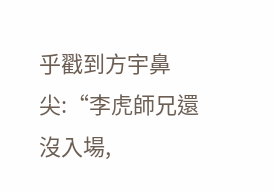乎戳到方宇鼻尖:“李虎師兄還沒入場,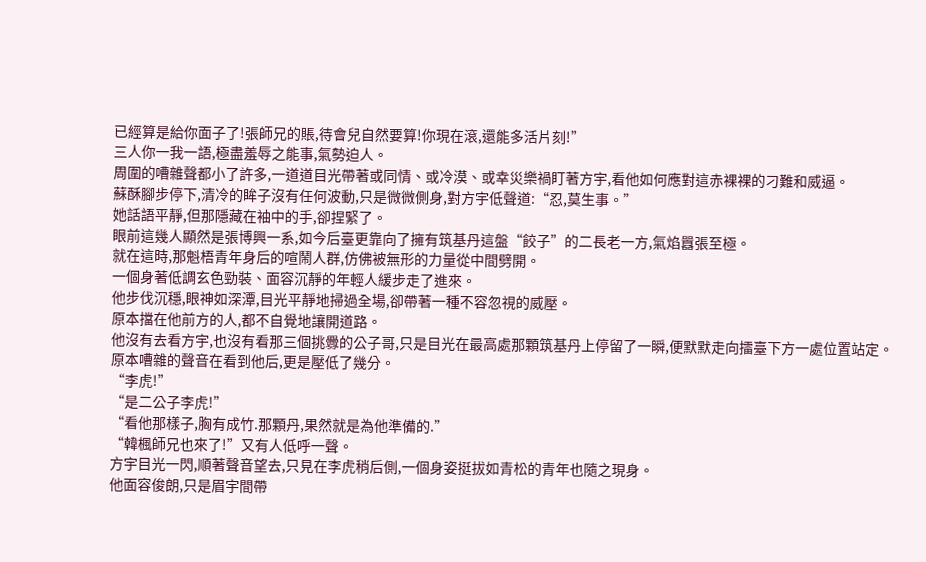已經算是給你面子了!張師兄的賬,待會兒自然要算!你現在滾,還能多活片刻!”
三人你一我一語,極盡羞辱之能事,氣勢迫人。
周圍的嘈雜聲都小了許多,一道道目光帶著或同情、或冷漠、或幸災樂禍盯著方宇,看他如何應對這赤裸裸的刁難和威逼。
蘇酥腳步停下,清冷的眸子沒有任何波動,只是微微側身,對方宇低聲道:“忍,莫生事。”
她話語平靜,但那隱藏在袖中的手,卻捏緊了。
眼前這幾人顯然是張博興一系,如今后臺更靠向了擁有筑基丹這盤“餃子”的二長老一方,氣焰囂張至極。
就在這時,那魁梧青年身后的喧鬧人群,仿佛被無形的力量從中間劈開。
一個身著低調玄色勁裝、面容沉靜的年輕人緩步走了進來。
他步伐沉穩,眼神如深潭,目光平靜地掃過全場,卻帶著一種不容忽視的威壓。
原本擋在他前方的人,都不自覺地讓開道路。
他沒有去看方宇,也沒有看那三個挑釁的公子哥,只是目光在最高處那顆筑基丹上停留了一瞬,便默默走向擂臺下方一處位置站定。
原本嘈雜的聲音在看到他后,更是壓低了幾分。
“李虎!”
“是二公子李虎!”
“看他那樣子,胸有成竹.那顆丹,果然就是為他準備的.”
“韓楓師兄也來了!”又有人低呼一聲。
方宇目光一閃,順著聲音望去,只見在李虎稍后側,一個身姿挺拔如青松的青年也隨之現身。
他面容俊朗,只是眉宇間帶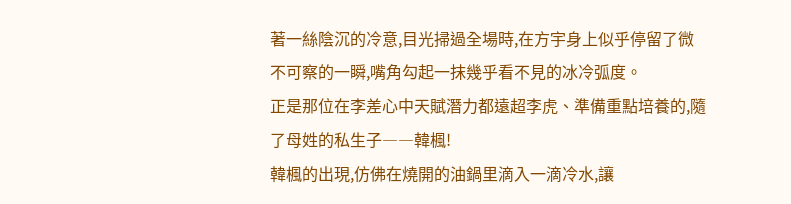著一絲陰沉的冷意,目光掃過全場時,在方宇身上似乎停留了微不可察的一瞬,嘴角勾起一抹幾乎看不見的冰冷弧度。
正是那位在李差心中天賦潛力都遠超李虎、準備重點培養的,隨了母姓的私生子――韓楓!
韓楓的出現,仿佛在燒開的油鍋里滴入一滴冷水,讓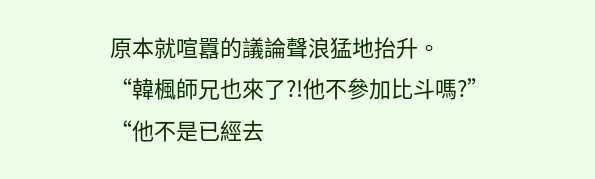原本就喧囂的議論聲浪猛地抬升。
“韓楓師兄也來了?!他不參加比斗嗎?”
“他不是已經去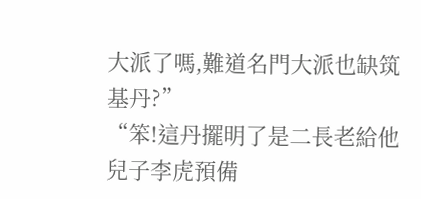大派了嗎,難道名門大派也缺筑基丹?”
“笨!這丹擺明了是二長老給他兒子李虎預備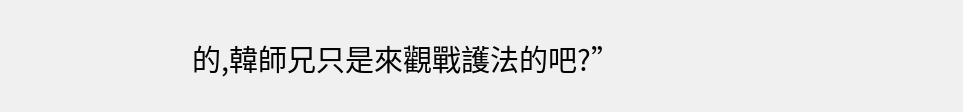的,韓師兄只是來觀戰護法的吧?”